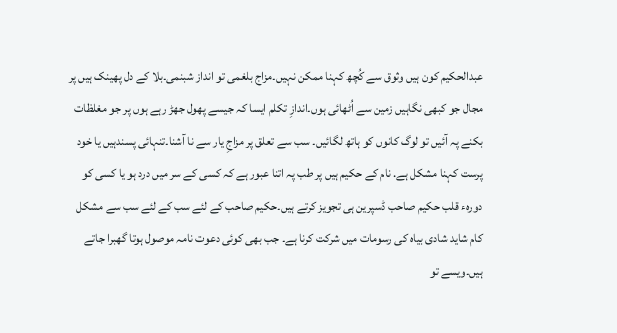عبدالحکیم کون ہیں وثوق سے کُچھ کہنا ممکن نہیں۔مزاج بلغمی تو انداز شبنمی۔بلا کے دل پھینک ہیں پر مجال جو کبھی نگاہیں زمین سے اُٹھائی ہوں۔اندازِ تکلم ایسا کہ جیسے پھول جھڑ رہے ہوں پر جو مغلظات بکنے پہ آئیں تو لوگ کانوں کو ہاتھ لگائیں۔ سب سے تعلق پر مزاجِ یار سے نا آشنا۔تنہائی پسندہیں یا خود پرست کہنا مشکل ہے. نام کے حکیم ہیں پر طب پہ اتنا عبور ہے کہ کسی کے سر میں درد ہو یا کسی کو دورہء قلب حکیم صاحب ڈسپرین ہی تجویز کرتے ہیں۔حکیم صاحب کے لئے سب کے لئے سب سے مشکل کام شاید شادی بیاہ کی رسومات میں شرکت کرنا ہے۔ جب بھی کوئی دعوت نامہ موصول ہوتا گھبرا جاتے ہیں۔ویسے تو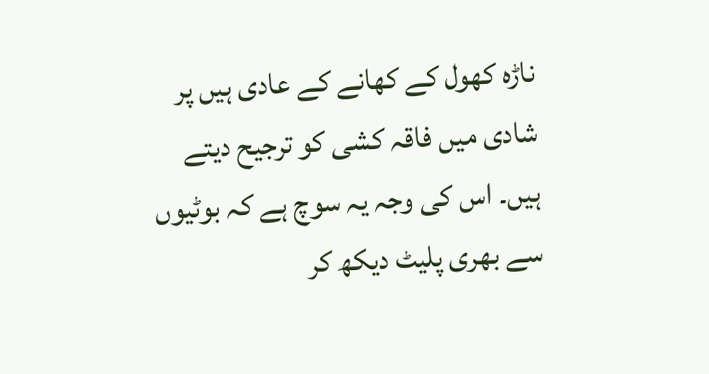ناڑہ کھول کے کھانے کے عادی ہیں پر شادی میں فاقہ کشی کو ترجیح دیتے ہیں۔ اس کی وجہ یہ سوچ ہے کہ بوٹیوں سے بھری پلیٹ دیکھ کر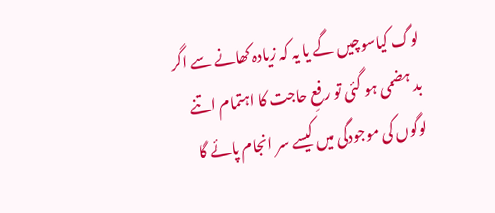لوگ کیاسوچیں گے یا یہ کہ زیادہ کھانے سے اگر بد ہضمی ہو گئی تو رفعِ حاجت کا اہتمام اتنے لوگوں کی موجودگی میں کیسے سر انجام پائے گا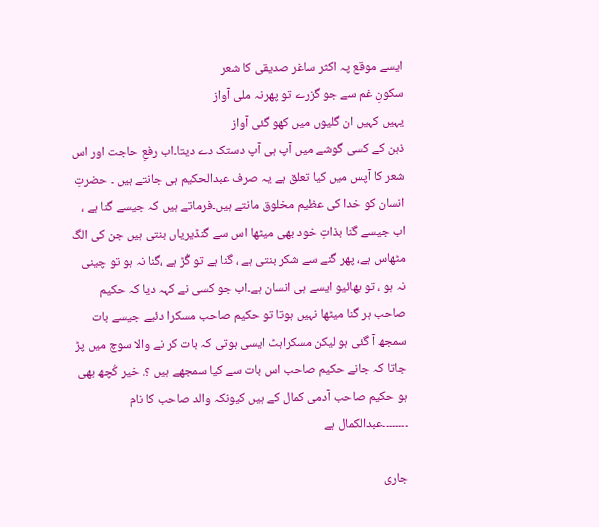ایسے موقع پہ اکثر ساغر صدیقی کا شعر
سکونِ غم سے جو گزرے تو پھرنہ ملی آواز
یہیں کہیں ان گلیوں میں کھو گئی آواز
ذہن کے کسی گوشے میں آپ ہی آپ دستک دے دیتا۔اب رفعِ حاجت اور اس شعر کا آپس میں کیا تعلق ہے یہ صرف عبدالحکیم ہی جانتے ہیں ۔ حضرتِ انسان کو خدا کی عظیم مخلوق مانتے ہیں۔فرماتے ہیں کہ جیسے گنا ہے ، اب جیسے گنا بذاتِ خود بھی میٹھا اس سے گنڈیریاں بنتی ہیں جن کی الگ مٹھاس ہے، پھر گنے سے شکر بنتی ہے ، گنا ہے تو گُڑ ہے ،گنا نہ ہو تو چینی نہ ہو ، تو بھائیو ایسے ہی انسان ہے۔اب جو کسی نے کہہ دیا کہ حکیم صاحب ہر گنا میٹھا نہیں ہوتا تو حکیم صاحب مسکرا دئیے جیسے بات سمجھ آ گئی ہو لیکن مسکراہٹ ایسی ہوتی کہ بات کر نے والا سوچ میں پڑ جاتا کہ جانے حکیم صاحب اس بات سے کیا سمجھے ہیں ؟. خیر کُچھ بھی ہو حکیم صاحب آدمی کمال کے ہیں کیونکہ والد صاحب کا نام ۔۔۔۔۔۔۔۔عبدالکمال ہے

جاری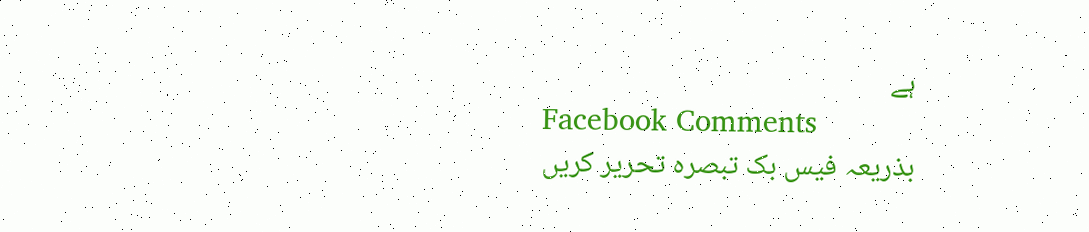ہے
Facebook Comments
بذریعہ فیس بک تبصرہ تحریر کریں